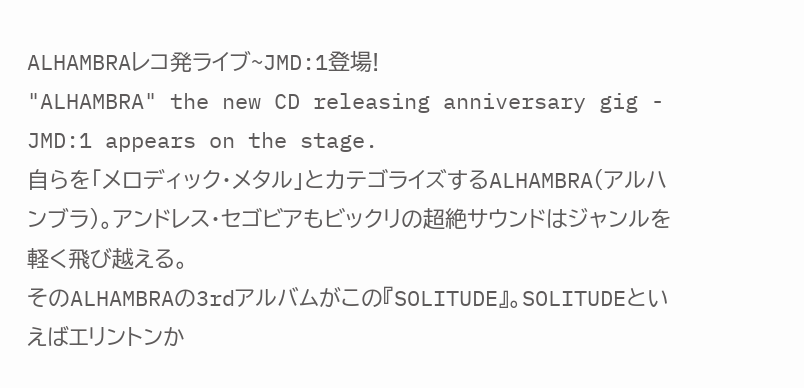ALHAMBRAレコ発ライブ~JMD:1登場!
"ALHAMBRA" the new CD releasing anniversary gig - JMD:1 appears on the stage.
自らを「メロディック・メタル」とカテゴライズするALHAMBRA(アルハンブラ)。アンドレス・セゴビアもビックリの超絶サウンドはジャンルを軽く飛び越える。
そのALHAMBRAの3rdアルバムがこの『SOLITUDE』。SOLITUDEといえばエリントンか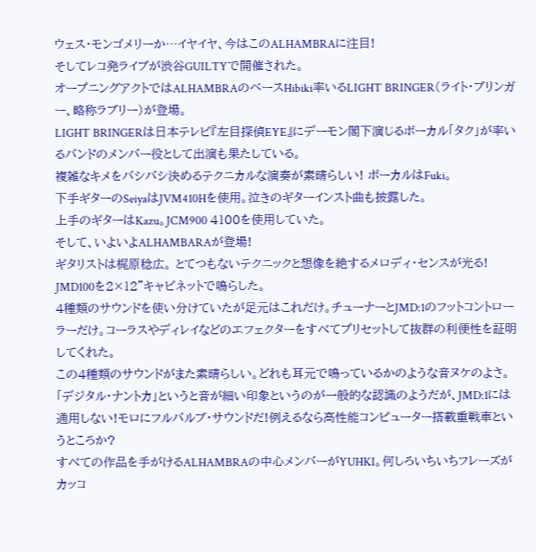ウェス・モンゴメリーか…イヤイヤ、今はこのALHAMBRAに注目!
そしてレコ発ライブが渋谷GUILTYで開催された。
オープニングアクトではALHAMBRAのベースHibiki率いるLIGHT BRINGER(ライト・ブリンガー、略称ラブリー)が登場。
LIGHT BRINGERは日本テレビ『左目探偵EYE』にデーモン閣下演じるボーカル「タク」が率いるバンドのメンバー役として出演も果たしている。
複雑なキメをバシバシ決めるテクニカルな演奏が素晴らしい! ボーカルはFuki。
下手ギターのSeiyaはJVM410Hを使用。泣きのギターインスト曲も披露した。
上手のギターはKazu。JCM900 4100を使用していた。
そして、いよいよALHAMBARAが登場!
ギタリストは梶原稔広。 とてつもないテクニックと想像を絶するメロディ・センスが光る!
JMD100を2×12"キャビネットで鳴らした。
4種類のサウンドを使い分けていたが足元はこれだけ。チューナーとJMD:1のフットコントローラーだけ。コーラスやディレイなどのエフェクターをすべてプリセットして抜群の利便性を証明してくれた。
この4種類のサウンドがまた素晴らしい。どれも耳元で鳴っているかのような音ヌケのよさ。「デジタル・ナントカ」というと音が細い印象というのが一般的な認識のようだが、JMD:1には通用しない!モロにフルバルブ・サウンドだ!例えるなら高性能コンピューター搭載重戦車というところか?
すべての作品を手がけるALHAMBRAの中心メンバーがYUHKI。何しろいちいちフレーズがカッコ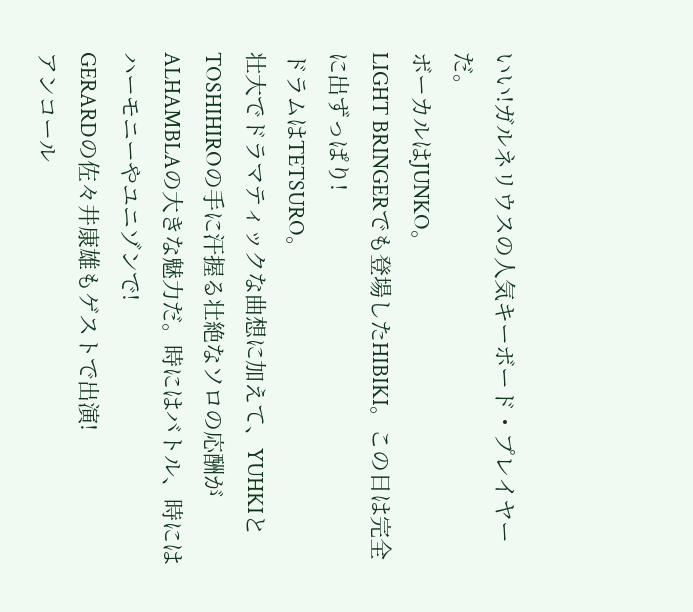いい!ガルネリウスの人気キーボード・プレイヤーだ。
ボーカルはJUNKO。
LIGHT BRINGERでも登場したHIBIKI。この日は完全に出ずっぱり!
ドラムはTETSURO。
壮大でドラマティックな曲想に加えて、YUHKIとTOSHIHIROの手に汗握る壮絶なソロの応酬がALHAMBLAの大きな魅力だ。時にはバトル、時にはハーモニーやユニゾンで!
GERARDの佐々井康雄もゲストで出演!
アンコール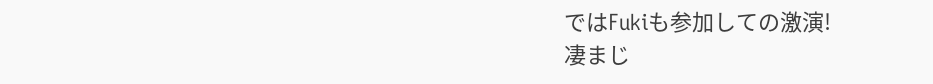ではFukiも参加しての激演!
凄まじ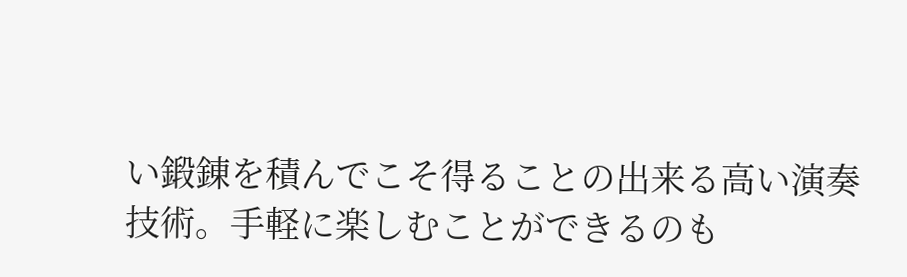い鍛錬を積んでこそ得ることの出来る高い演奏技術。手軽に楽しむことができるのも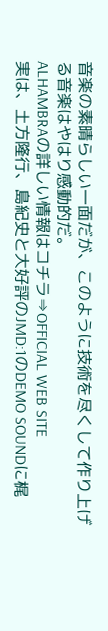音楽の素晴らしい一面だが、このように技術を尽くして作り上げる音楽はやはり感動的だ。
ALHAMBRAの詳しい情報はコチラ⇒OFFICIAL WEB SITE
実は、土方隆行、島紀史と大好評のJMD:1のDEMO SOUNDに梶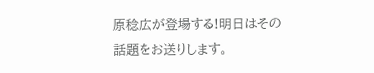原稔広が登場する!明日はその話題をお送りします。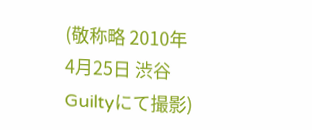(敬称略 2010年4月25日 渋谷Guiltyにて撮影)